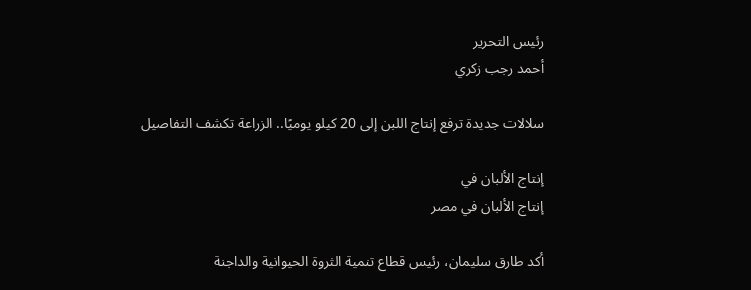رئيس التحرير
أحمد رجب زكري

سلالات جديدة ترفع إنتاج اللبن إلى 20 كيلو يوميًا.. الزراعة تكشف التفاصيل

إنتاج الألبان في
إنتاج الألبان في مصر

أكد طارق سليمان، رئيس قطاع تنمية الثروة الحيوانية والداجنة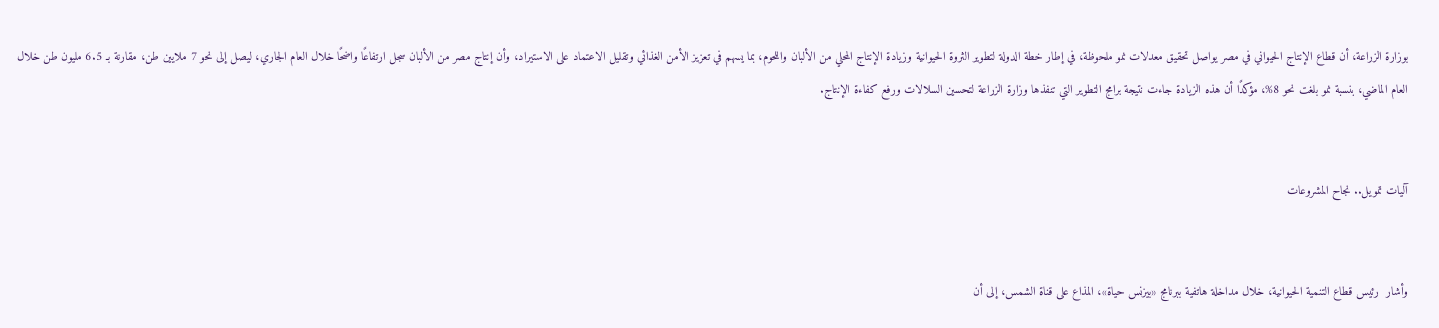بوزارة الزراعة، أن قطاع الإنتاج الحيواني في مصر يواصل تحقيق معدلات نمو ملحوظة، في إطار خطة الدولة لتطوير الثروة الحيوانية وزيادة الإنتاج المحلي من الألبان واللحوم، بما يسهم في تعزيز الأمن الغذائي وتقليل الاعتماد على الاستيراد، وأن إنتاج مصر من الألبان سجل ارتفاعًا واضحًا خلال العام الجاري، ليصل إلى نحو 7 ملايين طن، مقارنة بـ 6.5 مليون طن خلال العام الماضي، بنسبة نمو بلغت نحو 8%، مؤكدًا أن هذه الزيادة جاءت نتيجة برامج التطوير التي تنفذها وزارة الزراعة لتحسين السلالات ورفع كفاءة الإنتاج.


آليات تمويل.. نجاح المشروعات


وأشار  رئيس قطاع التنمية الحيوانية، خلال مداخلة هاتفية ببرنامج «بيزنس حياة»، المذاع على قناة الشمس، إلى أن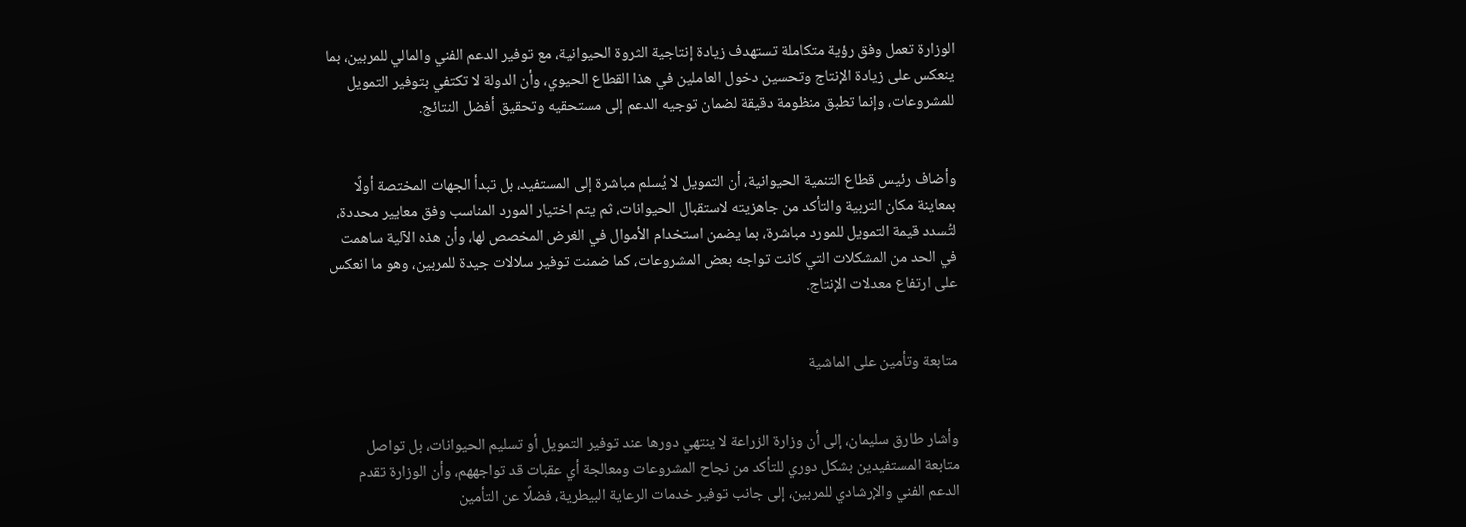الوزارة تعمل وفق رؤية متكاملة تستهدف زيادة إنتاجية الثروة الحيوانية، مع توفير الدعم الفني والمالي للمربين، بما ينعكس على زيادة الإنتاج وتحسين دخول العاملين في هذا القطاع الحيوي، وأن الدولة لا تكتفي بتوفير التمويل للمشروعات، وإنما تطبق منظومة دقيقة لضمان توجيه الدعم إلى مستحقيه وتحقيق أفضل النتائج.


وأضاف رئيس قطاع التنمية الحيوانية، أن التمويل لا يُسلم مباشرة إلى المستفيد، بل تبدأ الجهات المختصة أولًا بمعاينة مكان التربية والتأكد من جاهزيته لاستقبال الحيوانات، ثم يتم اختيار المورد المناسب وفق معايير محددة، لتُسدد قيمة التمويل للمورد مباشرة، بما يضمن استخدام الأموال في الغرض المخصص لها، وأن هذه الآلية ساهمت في الحد من المشكلات التي كانت تواجه بعض المشروعات، كما ضمنت توفير سلالات جيدة للمربين، وهو ما انعكس على ارتفاع معدلات الإنتاج.


متابعة وتأمين على الماشية


وأشار طارق سليمان، إلى أن وزارة الزراعة لا ينتهي دورها عند توفير التمويل أو تسليم الحيوانات، بل تواصل متابعة المستفيدين بشكل دوري للتأكد من نجاح المشروعات ومعالجة أي عقبات قد تواجههم، وأن الوزارة تقدم الدعم الفني والإرشادي للمربين، إلى جانب توفير خدمات الرعاية البيطرية، فضلًا عن التأمين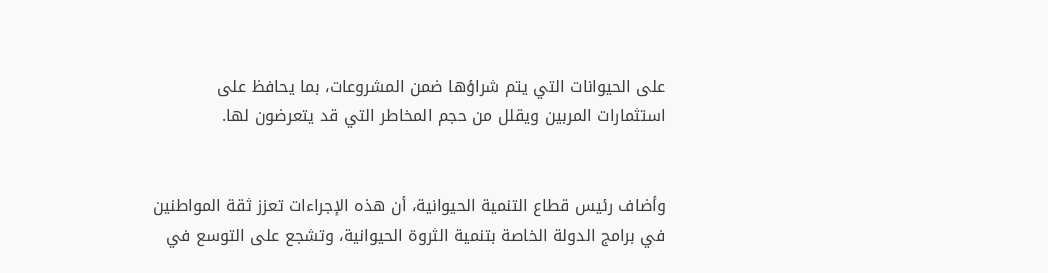على الحيوانات التي يتم شراؤها ضمن المشروعات، بما يحافظ على استثمارات المربين ويقلل من حجم المخاطر التي قد يتعرضون لها.


وأضاف رئيس قطاع التنمية الحيوانية، أن هذه الإجراءات تعزز ثقة المواطنين في برامج الدولة الخاصة بتنمية الثروة الحيوانية، وتشجع على التوسع في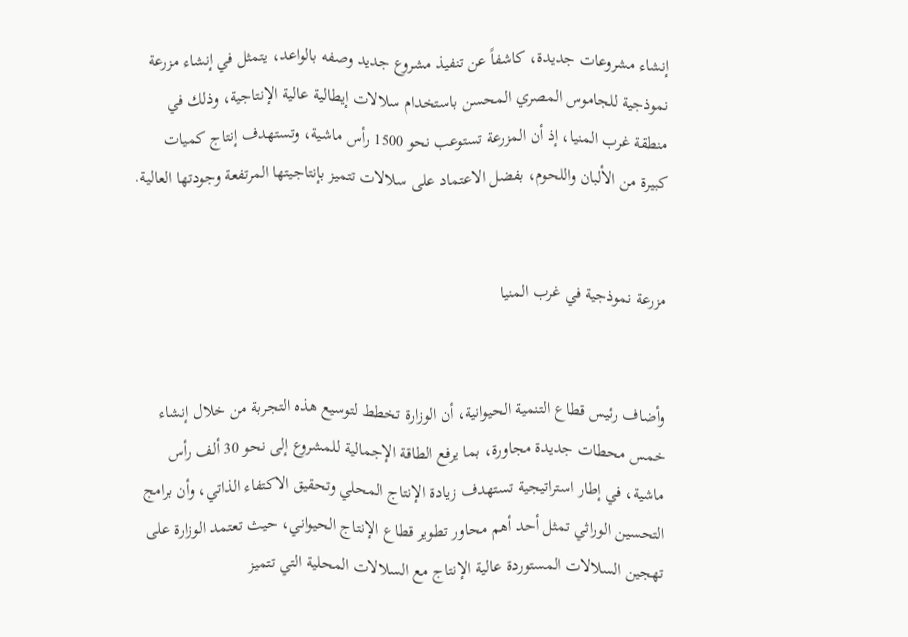إنشاء مشروعات جديدة، كاشفاً عن تنفيذ مشروع جديد وصفه بالواعد، يتمثل في إنشاء مزرعة نموذجية للجاموس المصري المحسن باستخدام سلالات إيطالية عالية الإنتاجية، وذلك في منطقة غرب المنيا، إذ أن المزرعة تستوعب نحو 1500 رأس ماشية، وتستهدف إنتاج كميات كبيرة من الألبان واللحوم، بفضل الاعتماد على سلالات تتميز بإنتاجيتها المرتفعة وجودتها العالية.


مزرعة نموذجية في غرب المنيا


وأضاف رئيس قطاع التنمية الحيوانية، أن الوزارة تخطط لتوسيع هذه التجربة من خلال إنشاء خمس محطات جديدة مجاورة، بما يرفع الطاقة الإجمالية للمشروع إلى نحو 30 ألف رأس ماشية، في إطار استراتيجية تستهدف زيادة الإنتاج المحلي وتحقيق الاكتفاء الذاتي، وأن برامج التحسين الوراثي تمثل أحد أهم محاور تطوير قطاع الإنتاج الحيواني، حيث تعتمد الوزارة على تهجين السلالات المستوردة عالية الإنتاج مع السلالات المحلية التي تتميز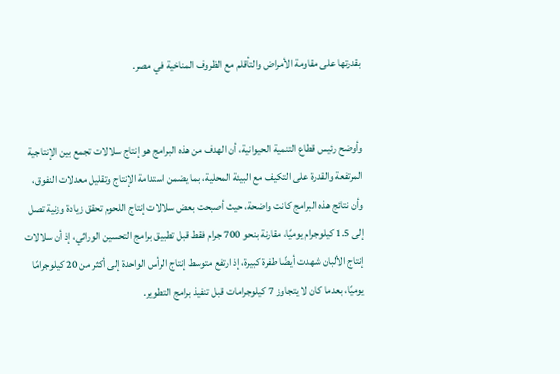بقدرتها على مقاومة الأمراض والتأقلم مع الظروف المناخية في مصر.


وأوضح رئيس قطاع التنمية الحيوانية، أن الهدف من هذه البرامج هو إنتاج سلالات تجمع بين الإنتاجية المرتفعة والقدرة على التكيف مع البيئة المحلية، بما يضمن استدامة الإنتاج وتقليل معدلات النفوق، وأن نتائج هذه البرامج كانت واضحة، حيث أصبحت بعض سلالات إنتاج اللحوم تحقق زيادة وزنية تصل إلى 1.5 كيلوجرام يوميًا، مقارنة بنحو 700 جرام فقط قبل تطبيق برامج التحسين الوراثي، إذ أن سلالات إنتاج الألبان شهدت أيضًا طفرة كبيرة، إذ ارتفع متوسط إنتاج الرأس الواحدة إلى أكثر من 20 كيلوجرامًا يوميًا، بعدما كان لا يتجاوز 7 كيلوجرامات قبل تنفيذ برامج التطوير.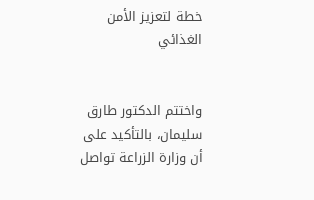خطة لتعزيز الأمن الغذائي


واختتم الدكتور طارق سليمان، بالتأكيد على أن وزارة الزراعة تواصل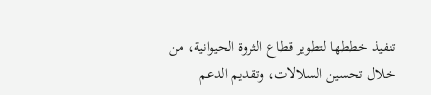تنفيذ خططها لتطوير قطاع الثروة الحيوانية، من خلال تحسين السلالات، وتقديم الدعم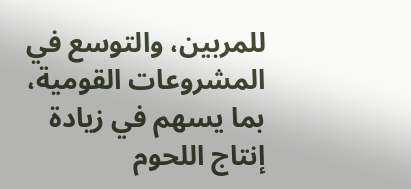للمربين، والتوسع في المشروعات القومية، بما يسهم في زيادة إنتاج اللحوم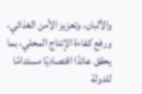والألبان، وتعزيز الأمن الغذائي، ورفع كفاءة الإنتاج المحلي، بما يحقق عائدًا اقتصاديًا مستدامًا للدولة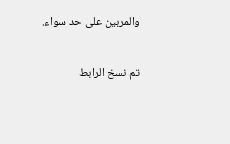والمربين على حد سواء.

تم نسخ الرابط